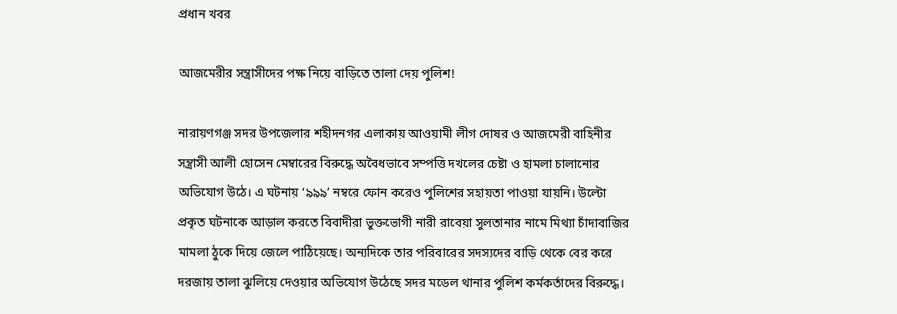প্রধান খবর

আজমেরীর সন্ত্রাসীদের পক্ষ নিয়ে বাড়িতে তালা দেয় পুলিশ!

নারায়ণগঞ্জ সদর উপজেলার শহীদনগর এলাকায় আওয়ামী লীগ দোষর ও আজমেরী বাহিনীর সন্ত্রাসী আলী হোসেন মেম্বারের বিরুদ্ধে অবৈধভাবে সম্পত্তি দখলের চেষ্টা ও হামলা চালানোর অভিযোগ উঠে। এ ঘটনায় ‘৯৯৯’ নম্বরে ফোন করেও পুলিশের সহায়তা পাওয়া যায়নি। উল্টো প্রকৃত ঘটনাকে আড়াল করতে বিবাদীরা ভুক্তভোগী নারী রাবেয়া সুলতানার নামে মিথ্যা চাঁদাবাজির মামলা ঠুকে দিয়ে জেলে পাঠিয়েছে। অন্যদিকে তার পরিবারের সদস্যদের বাড়ি থেকে বের করে দরজায় তালা ঝুলিয়ে দেওয়ার অভিযোগ উঠেছে সদর মডেল থানার পুলিশ কর্মকর্তাদের বিরুদ্ধে।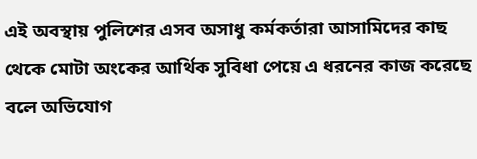এই অবস্থায় পুলিশের এসব অসাধু কর্মকর্তারা আসামিদের কাছ থেকে মোটা অংকের আর্থিক সুবিধা পেয়ে এ ধরনের কাজ করেছে বলে অভিযোগ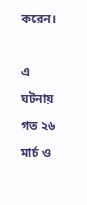করেন।

এ ঘটনায় গত ২৬ মার্চ ও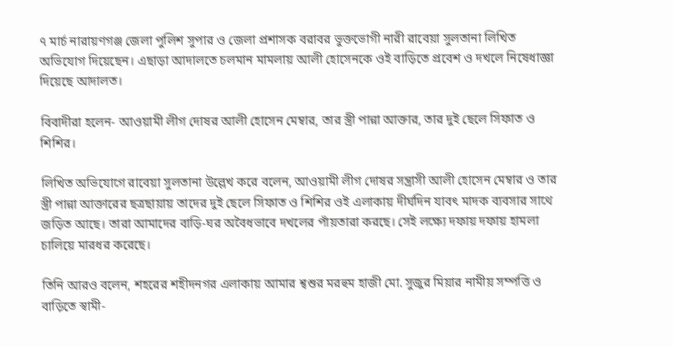৭ মার্চ নারায়ণগঞ্জ জেলা পুলিশ সুপার ও জেলা প্রশাসক বরাবর ভুক্তভোগী নারী রাবেয়া সুলতানা লিখিত অভিযোগ দিয়েছেন। এছাড়া আদালতে চলমান মামলায় আলী হোসেনকে ওই বাড়িতে প্রবেশ ও দখলে নিষেধাজ্ঞা দিয়েছে আদালত।

বিবাদীরা হলেন- আওয়ামী লীগ দোষর আলী হোসেন মেম্বার, তার স্ত্রী পান্না আক্তার, তার দুই ছেলে সিফাত ও শিশির।

লিখিত অভিযোগে রাবেয়া সুলতানা উল্লেখ করে বলেন, আওয়ামী লীগ দোষর সন্ত্রাসী আলী হোসেন মেম্বার ও তার স্ত্রী পান্না আক্তারের ছত্রছায়ায় তাদের দুই ছেলে সিফাত ও শিশির ওই এলাকায় দীর্ঘদিন যাবৎ মাদক ব্যবসার সাথে জড়িত আছে। তারা আমাদের বাড়ি-ঘর অবৈধভাবে দখলের পাঁয়তারা করছে। সেই লক্ষ্যে দফায় দফায় হামলা চালিয়ে মারধর করেছে।

তিনি আরও বলেন, শহরের শহীদনগর এলাকায় আমার শ্বশুর মরহুম হাজী মো. সুজুর মিয়ার নামীয় সম্পত্তি ও বাড়িতে স্বামী-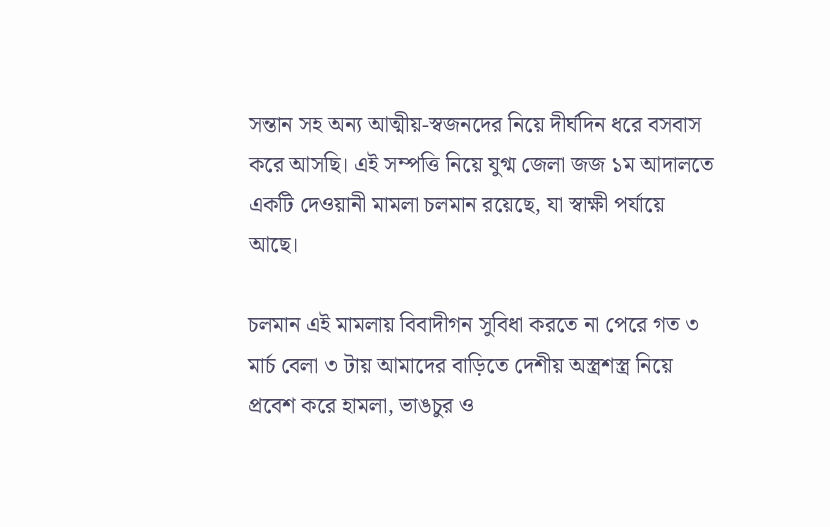সন্তান সহ অন্য আত্মীয়-স্বজনদের নিয়ে দীর্ঘদিন ধরে বসবাস করে আসছি। এই সম্পত্তি নিয়ে যুগ্ম জেলা জজ ১ম আদালতে একটি দেওয়ানী মামলা চলমান রয়েছে, যা স্বাক্ষী পর্যায়ে আছে।

চলমান এই মামলায় বিবাদীগন সুবিধা করতে না পেরে গত ৩ মার্চ বেলা ৩ টায় আমাদের বাড়িতে দেশীয় অস্ত্রশস্ত্র নিয়ে প্রবেশ করে হামলা, ভাঙচুর ও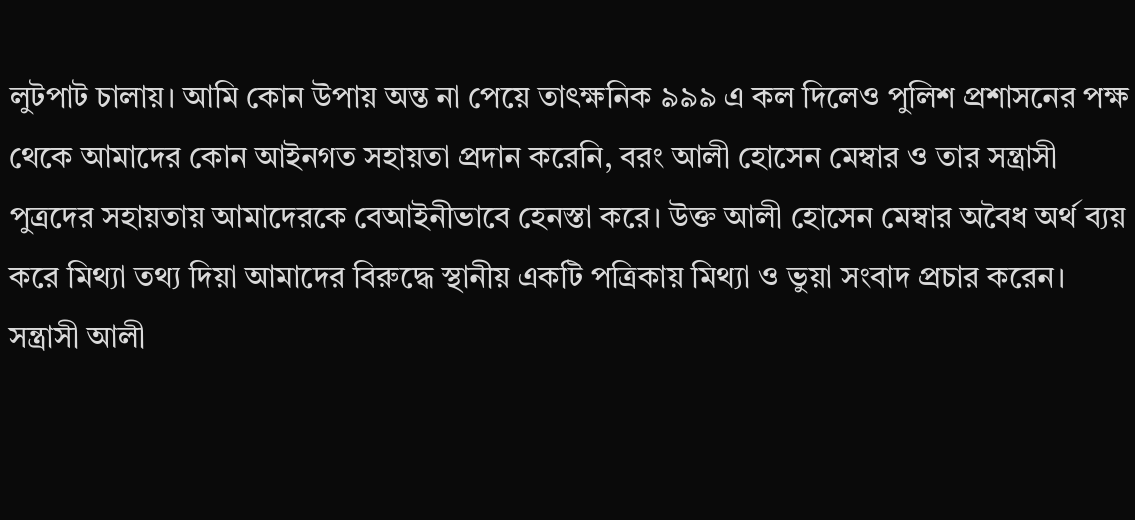লুটপাট চালায়। আমি কোন উপায় অন্ত না পেয়ে তাৎক্ষনিক ৯৯৯ এ কল দিলেও পুলিশ প্রশাসনের পক্ষ থেকে আমাদের কোন আইনগত সহায়তা প্রদান করেনি, বরং আলী হোসেন মেম্বার ও তার সন্ত্রাসী পুত্রদের সহায়তায় আমাদেরকে বেআইনীভাবে হেনস্তা করে। উক্ত আলী হোসেন মেম্বার অবৈধ অর্থ ব্যয় করে মিথ্যা তথ্য দিয়া আমাদের বিরুদ্ধে স্থানীয় একটি পত্রিকায় মিথ্যা ও ভুয়া সংবাদ প্রচার করেন। সন্ত্রাসী আলী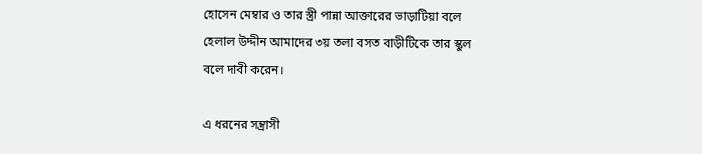হোসেন মেম্বার ও তার স্ত্রী পান্না আক্তারের ভাড়াটিয়া বলে হেলাল উদ্দীন আমাদের ৩য় তলা বসত বাড়ীটিকে তার স্কুল বলে দাবী করেন।

এ ধরনের সন্ত্রাসী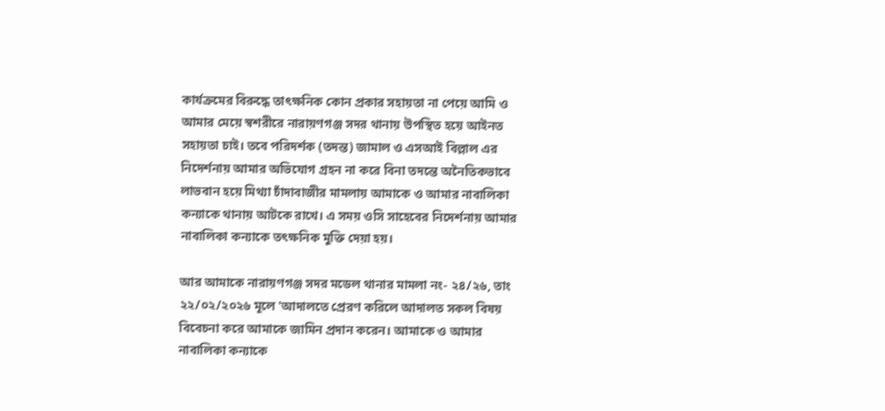কার্যক্রমের বিরুদ্ধে তাৎক্ষনিক কোন প্রকার সহায়তা না পেয়ে আমি ও আমার মেয়ে স্বশরীরে নারায়ণগঞ্জ সদর থানায় উপস্থিত হয়ে আইনত সহায়তা চাই। তবে পরিদর্শক (তদন্ত) জামাল ও এসআই বিল্লাল এর নিদের্শনায় আমার অভিযোগ গ্রহন না করে বিনা তদন্তে অনৈতিকভাবে লাভবান হয়ে মিথ্যা চাঁদাবাজীর মামলায় আমাকে ও আমার নাবালিকা কন্যাকে থানায় আটকে রাখে। এ সময় ওসি সাহেবের নিদের্শনায় আমার নাবালিকা কন্যাকে তৎক্ষনিক মুক্তি দেয়া হয়।

আর আমাকে নারায়ণগঞ্জ সদর মডেল থানার মামলা নং- ২৪/২৬, তাং ২২/০২/২০২৬ মূলে 'আদালতে প্রেরণ করিলে আদালত সকল বিষয় বিবেচনা করে আমাকে জামিন প্রদান করেন। আমাকে ও আমার নাবালিকা কন্যাকে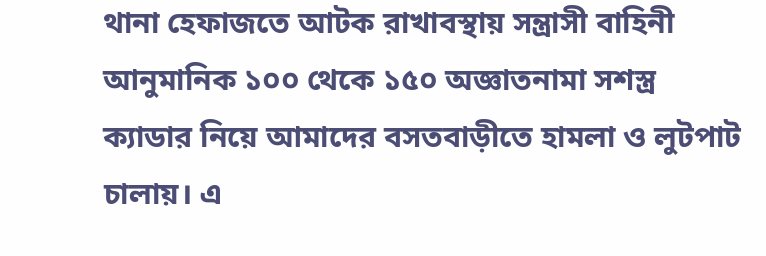থানা হেফাজতে আটক রাখাবস্থায় সন্ত্রাসী বাহিনী আনুমানিক ১০০ থেকে ১৫০ অজ্ঞাতনামা সশস্ত্র ক্যাডার নিয়ে আমাদের বসতবাড়ীতে হামলা ও লুটপাট চালায়। এ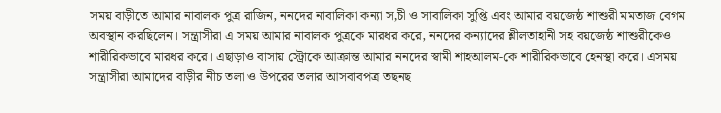সময় বাড়ীতে আমার নাবালক পুত্র রাজিন, ননদের নাবালিকা কন্যা স‚চী ও সাবালিকা সুপ্তি এবং আমার বয়জেষ্ঠ শাশুরী মমতাজ বেগম অবস্থান করছিলেন। সন্ত্রাসীরা এ সময় আমার নাবালক পুত্রকে মারধর করে, ননদের কন্যাদের শ্লীলতাহানী সহ বয়জেষ্ঠ শাশুরীকেও শারীরিকভাবে মারধর করে। এছাড়াও বাসায় স্ট্রোকে আক্রান্ত আমার ননদের স্বামী শাহআলম-কে শারীরিকভাবে হেনস্থা করে। এসময় সন্ত্রাসীরা আমাদের বাড়ীর নীচ তলা ও উপরের তলার আসবাবপত্র তছনছ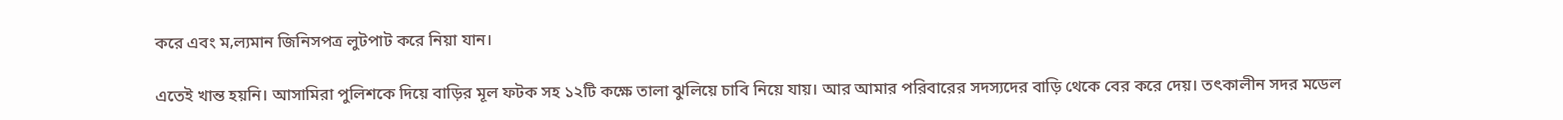করে এবং ম‚ল্যমান জিনিসপত্র লুটপাট করে নিয়া যান।

এতেই খান্ত হয়নি। আসামিরা পুলিশকে দিয়ে বাড়ির মূল ফটক সহ ১২টি কক্ষে তালা ঝুলিয়ে চাবি নিয়ে যায়। আর আমার পরিবারের সদস্যদের বাড়ি থেকে বের করে দেয়। তৎকালীন সদর মডেল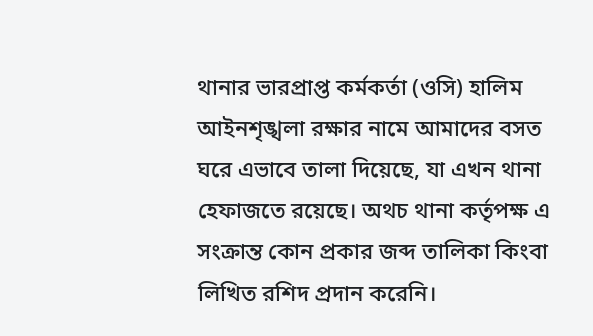থানার ভারপ্রাপ্ত কর্মকর্তা (ওসি) হালিম আইনশৃঙ্খলা রক্ষার নামে আমাদের বসত ঘরে এভাবে তালা দিয়েছে, যা এখন থানা হেফাজতে রয়েছে। অথচ থানা কর্তৃপক্ষ এ সংক্রান্ত কোন প্রকার জব্দ তালিকা কিংবা লিখিত রশিদ প্রদান করেনি।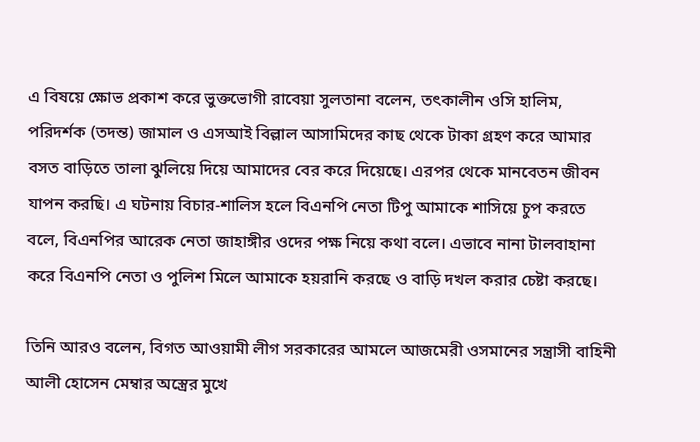এ বিষয়ে ক্ষোভ প্রকাশ করে ভুক্তভোগী রাবেয়া সুলতানা বলেন, তৎকালীন ওসি হালিম, পরিদর্শক (তদন্ত) জামাল ও এসআই বিল্লাল আসামিদের কাছ থেকে টাকা গ্রহণ করে আমার বসত বাড়িতে তালা ঝুলিয়ে দিয়ে আমাদের বের করে দিয়েছে। এরপর থেকে মানবেতন জীবন যাপন করছি। এ ঘটনায় বিচার-শালিস হলে বিএনপি নেতা টিপু আমাকে শাসিয়ে চুপ করতে বলে, বিএনপির আরেক নেতা জাহাঙ্গীর ওদের পক্ষ নিয়ে কথা বলে। এভাবে নানা টালবাহানা করে বিএনপি নেতা ও পুলিশ মিলে আমাকে হয়রানি করছে ও বাড়ি দখল করার চেষ্টা করছে।

তিনি আরও বলেন, বিগত আওয়ামী লীগ সরকারের আমলে আজমেরী ওসমানের সন্ত্রাসী বাহিনী আলী হোসেন মেম্বার অস্ত্রের মুখে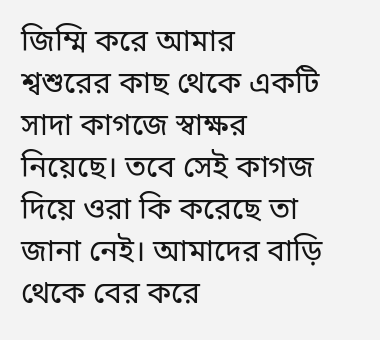জিম্মি করে আমার শ্বশুরের কাছ থেকে একটি সাদা কাগজে স্বাক্ষর নিয়েছে। তবে সেই কাগজ দিয়ে ওরা কি করেছে তা জানা নেই। আমাদের বাড়ি থেকে বের করে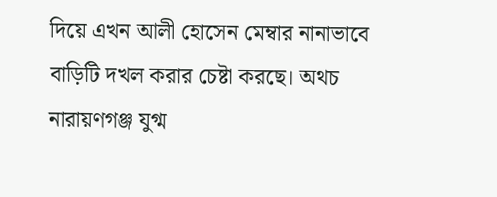দিয়ে এখন আলী হোসেন মেম্বার নানাভাবে বাড়িটি দখল করার চেষ্টা করছে। অথচ নারায়ণগঞ্জ যুগ্ম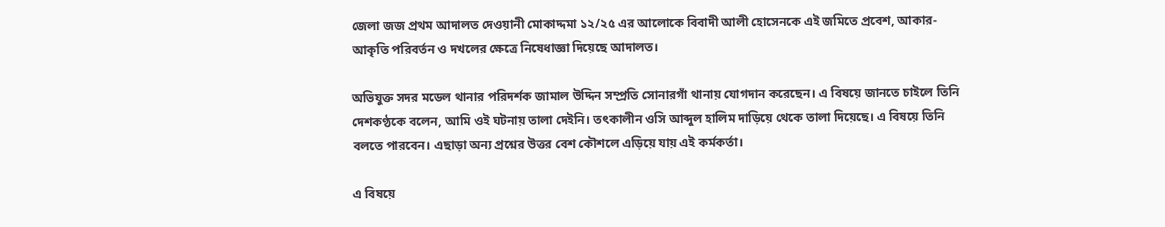জেলা জজ প্রথম আদালত দেওয়ানী মোকাদ্দমা ১২/২৫ এর আলোকে বিবাদী আলী হোসেনকে এই জমিতে প্রবেশ, আকার-আকৃতি পরিবর্তন ও দখলের ক্ষেত্রে নিষেধাজ্ঞা দিয়েছে আদালত।

অভিযুক্ত সদর মডেল থানার পরিদর্শক জামাল উদ্দিন সম্প্রতি সোনারগাঁ থানায় যোগদান করেছেন। এ বিষয়ে জানতে চাইলে তিনি দেশকণ্ঠকে বলেন, আমি ওই ঘটনায় তালা দেইনি। তৎকালীন ওসি আব্দুল হালিম দাড়িয়ে থেকে তালা দিয়েছে। এ বিষয়ে তিনি বলতে পারবেন। এছাড়া অন্য প্রশ্নের উত্তর বেশ কৌশলে এড়িয়ে যায় এই কর্মকর্তা।

এ বিষয়ে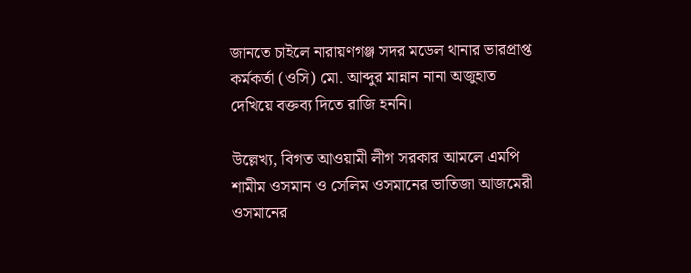জানতে চাইলে নারায়ণগঞ্জ সদর মডেল থানার ভারপ্রাপ্ত কর্মকর্তা (ওসি) মো. আব্দুর মান্নান নানা অজুহাত দেখিয়ে বক্তব্য দিতে রাজি হননি।

উল্লেখ্য, বিগত আওয়ামী লীগ সরকার আমলে এমপি শামীম ওসমান ও সেলিম ওসমানের ভাতিজা আজমেরী ওসমানের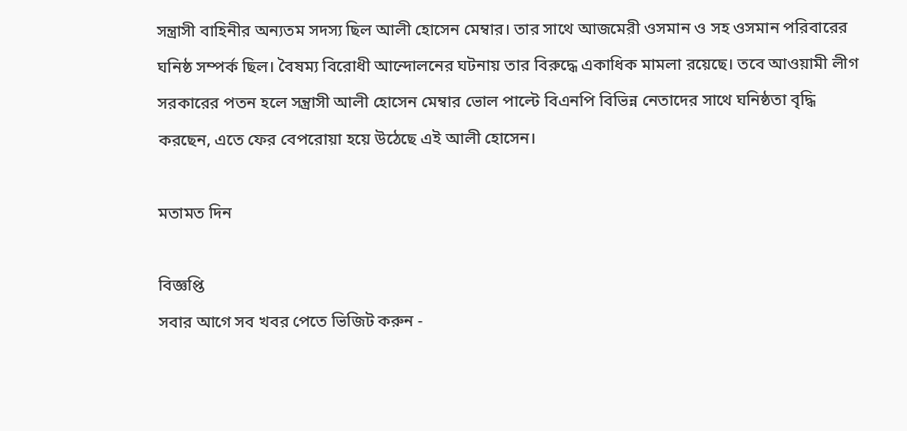সন্ত্রাসী বাহিনীর অন্যতম সদস্য ছিল আলী হোসেন মেম্বার। তার সাথে আজমেরী ওসমান ও সহ ওসমান পরিবারের ঘনিষ্ঠ সম্পর্ক ছিল। বৈষম্য বিরোধী আন্দোলনের ঘটনায় তার বিরুদ্ধে একাধিক মামলা রয়েছে। তবে আওয়ামী লীগ সরকারের পতন হলে সন্ত্রাসী আলী হোসেন মেম্বার ভোল পাল্টে বিএনপি বিভিন্ন নেতাদের সাথে ঘনিষ্ঠতা বৃদ্ধি করছেন, এতে ফের বেপরোয়া হয়ে উঠেছে এই আলী হোসেন।

মতামত দিন

বিজ্ঞপ্তি
সবার আগে সব খবর পেতে ভিজিট করুন -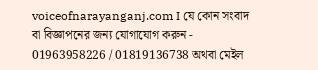voiceofnarayanganj.com I যে কোন সংবাদ বা বিজ্ঞাপনের জন্য যোগাযোগ করুন - 01963958226 / 01819136738 অথবা মেইল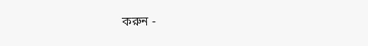করুন -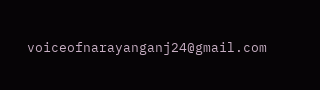voiceofnarayanganj24@gmail.com